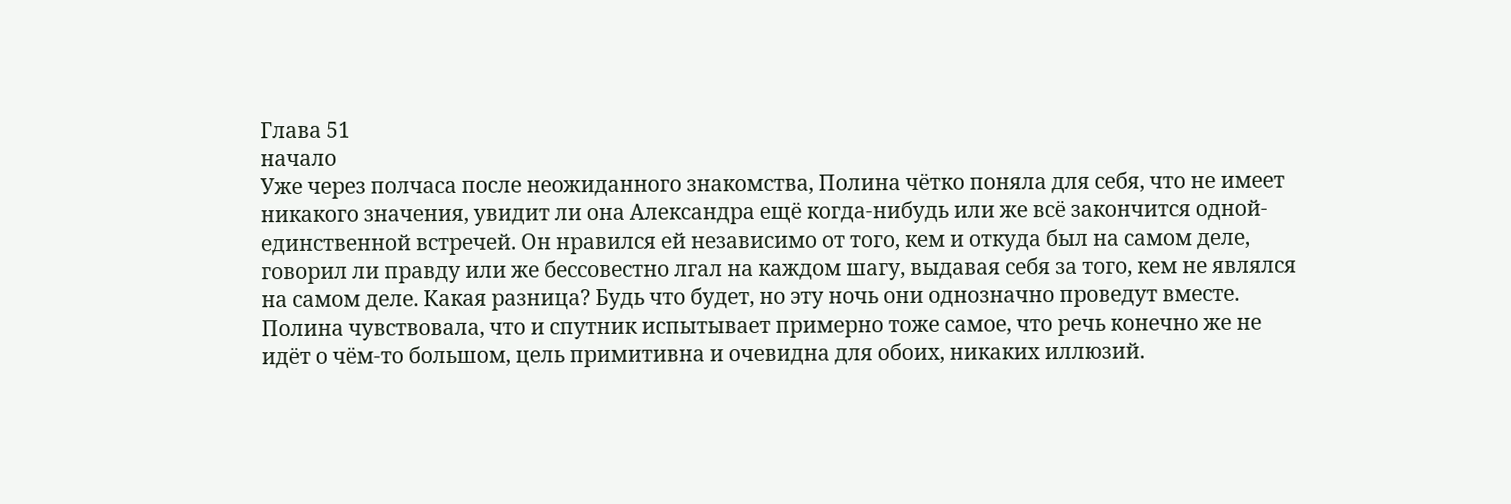Глава 51
начало
Уже через полчаса после неожиданного знакомства, Полина чётко поняла для себя, что не имеет никакого значения, увидит ли она Александра ещё когда-нибудь или же всё закончится одной-единственной встречей. Он нравился ей независимо от того, кем и откуда был на самом деле, говорил ли правду или же бессовестно лгал на каждом шагу, выдавая себя за того, кем не являлся на самом деле. Какая разница? Будь что будет, но эту ночь они однозначно проведут вместе. Полина чувствовала, что и спутник испытывает примерно тоже самое, что речь конечно же не идёт о чём-то большом, цель примитивна и очевидна для обоих, никаких иллюзий.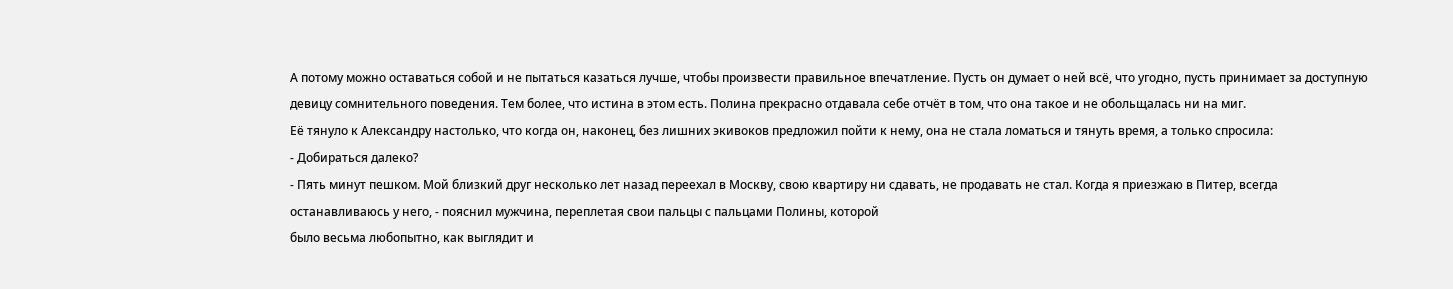А потому можно оставаться собой и не пытаться казаться лучше, чтобы произвести правильное впечатление. Пусть он думает о ней всё, что угодно, пусть принимает за доступную девицу сомнительного поведения. Тем более, что истина в этом есть. Полина прекрасно отдавала себе отчёт в том, что она такое и не обольщалась ни на миг.
Её тянуло к Александру настолько, что когда он, наконец, без лишних экивоков предложил пойти к нему, она не стала ломаться и тянуть время, а только спросила:
- Добираться далеко?
- Пять минут пешком. Мой близкий друг несколько лет назад переехал в Москву, свою квартиру ни сдавать, не продавать не стал. Когда я приезжаю в Питер, всегда останавливаюсь у него, - пояснил мужчина, переплетая свои пальцы с пальцами Полины, которой
было весьма любопытно, как выглядит и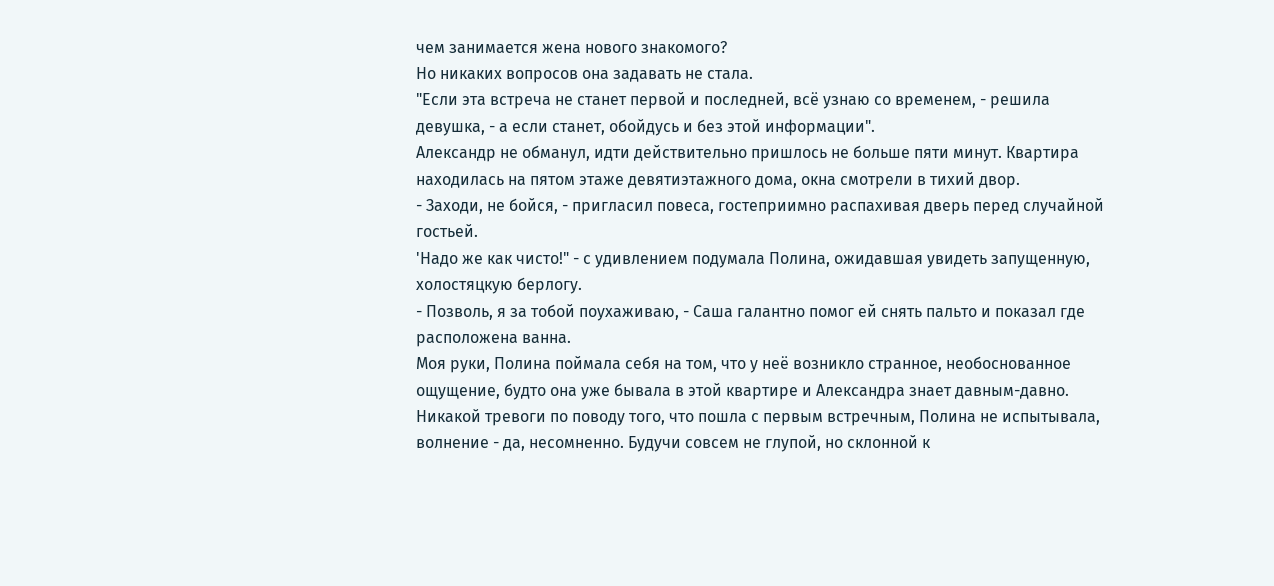чем занимается жена нового знакомого?
Но никаких вопросов она задавать не стала.
"Если эта встреча не станет первой и последней, всё узнаю со временем, - решила девушка, - а если станет, обойдусь и без этой информации".
Александр не обманул, идти действительно пришлось не больше пяти минут. Квартира находилась на пятом этаже девятиэтажного дома, окна смотрели в тихий двор.
- Заходи, не бойся, - пригласил повеса, гостеприимно распахивая дверь перед случайной гостьей.
'Надо же как чисто!" - с удивлением подумала Полина, ожидавшая увидеть запущенную, холостяцкую берлогу.
- Позволь, я за тобой поухаживаю, - Саша галантно помог ей снять пальто и показал где расположена ванна.
Моя руки, Полина поймала себя на том, что у неё возникло странное, необоснованное ощущение, будто она уже бывала в этой квартире и Александра знает давным-давно.
Никакой тревоги по поводу того, что пошла с первым встречным, Полина не испытывала, волнение - да, несомненно. Будучи совсем не глупой, но склонной к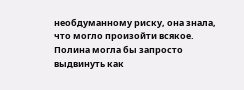необдуманному риску, она знала, что могло произойти всякое. Полина могла бы запросто выдвинуть как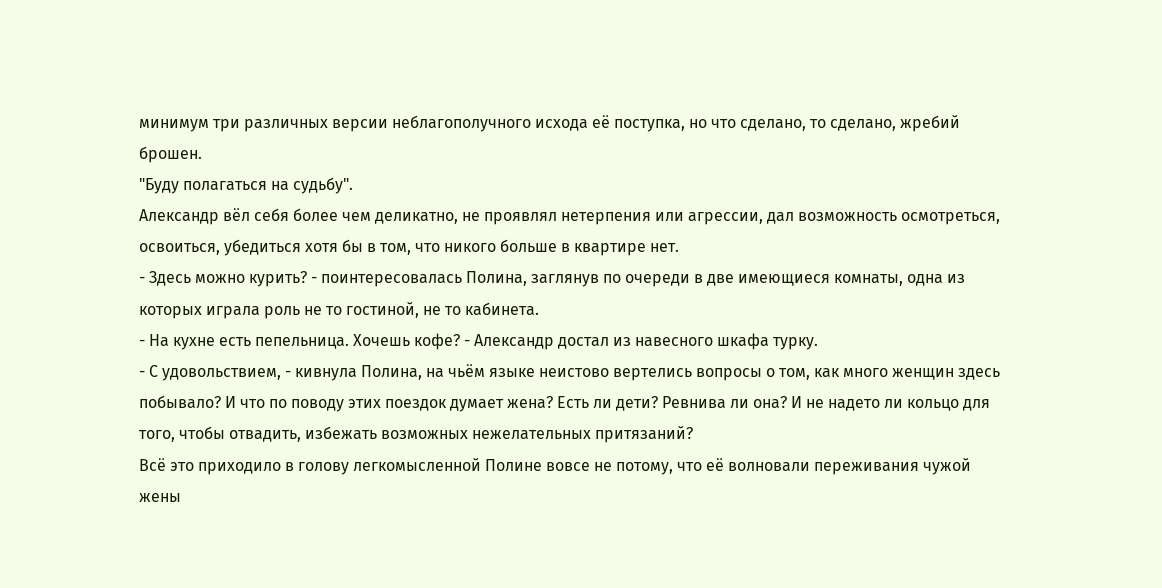минимум три различных версии неблагополучного исхода её поступка, но что сделано, то сделано, жребий брошен.
"Буду полагаться на судьбу".
Александр вёл себя более чем деликатно, не проявлял нетерпения или агрессии, дал возможность осмотреться, освоиться, убедиться хотя бы в том, что никого больше в квартире нет.
- Здесь можно курить? - поинтересовалась Полина, заглянув по очереди в две имеющиеся комнаты, одна из которых играла роль не то гостиной, не то кабинета.
- На кухне есть пепельница. Хочешь кофе? - Александр достал из навесного шкафа турку.
- С удовольствием, - кивнула Полина, на чьём языке неистово вертелись вопросы о том, как много женщин здесь побывало? И что по поводу этих поездок думает жена? Есть ли дети? Ревнива ли она? И не надето ли кольцо для того, чтобы отвадить, избежать возможных нежелательных притязаний?
Всё это приходило в голову легкомысленной Полине вовсе не потому, что её волновали переживания чужой жены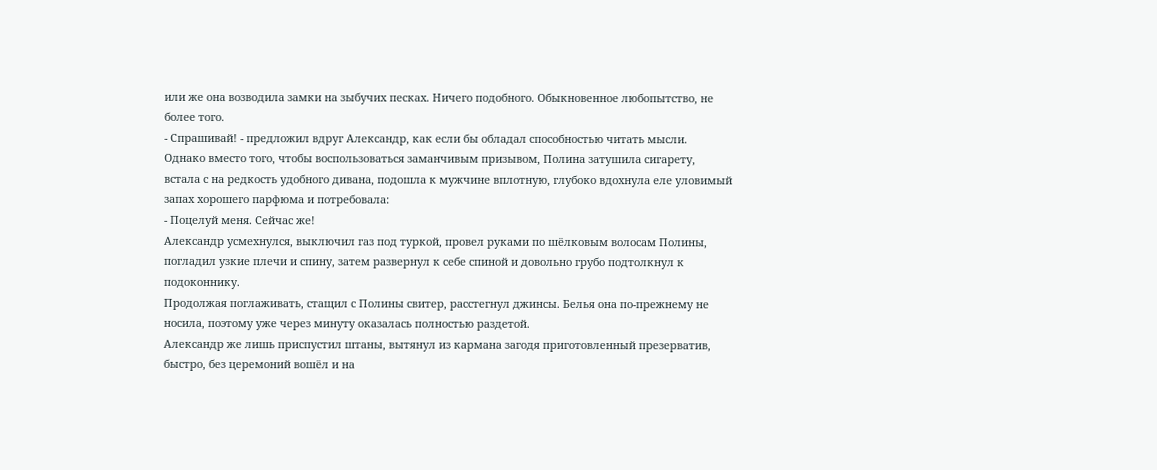или же она возводила замки на зыбучих песках. Ничего подобного. Обыкновенное любопытство, не более того.
- Спрашивай! - предложил вдруг Александр, как если бы обладал способностью читать мысли.
Однако вместо того, чтобы воспользоваться заманчивым призывом, Полина затушила сигарету, встала с на редкость удобного дивана, подошла к мужчине вплотную, глубоко вдохнула еле уловимый запах хорошего парфюма и потребовала:
- Поцелуй меня. Сейчас же!
Александр усмехнулся, выключил газ под туркой, провел руками по шёлковым волосам Полины, погладил узкие плечи и спину, затем развернул к себе спиной и довольно грубо подтолкнул к подоконнику.
Продолжая поглаживать, стащил с Полины свитер, расстегнул джинсы. Белья она по-прежнему не носила, поэтому уже через минуту оказалась полностью раздетой.
Александр же лишь приспустил штаны, вытянул из кармана загодя приготовленный презерватив, быстро, без церемоний вошёл и на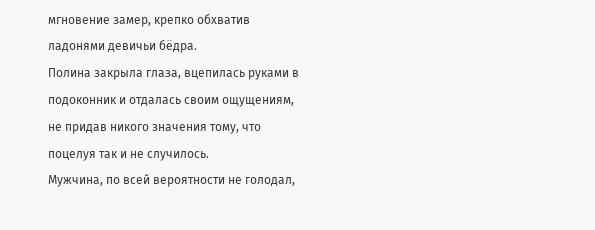мгновение замер, крепко обхватив ладонями девичьи бёдра.
Полина закрыла глаза, вцепилась руками в подоконник и отдалась своим ощущениям, не придав никого значения тому, что поцелуя так и не случилось.
Мужчина, по всей вероятности не голодал,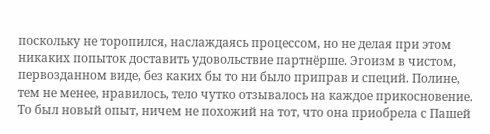поскольку не торопился, наслаждаясь процессом, но не делая при этом никаких попыток доставить удовольствие партнёрше. Эгоизм в чистом, первозданном виде, без каких бы то ни было приправ и специй. Полине, тем не менее, нравилось, тело чутко отзывалось на каждое прикосновение. То был новый опыт, ничем не похожий на тот, что она приобрела с Пашей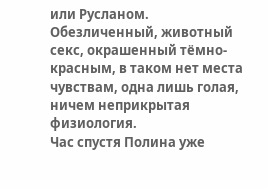или Русланом. Обезличенный, животный секс, окрашенный тёмно-красным, в таком нет места чувствам, одна лишь голая, ничем неприкрытая физиология.
Час спустя Полина уже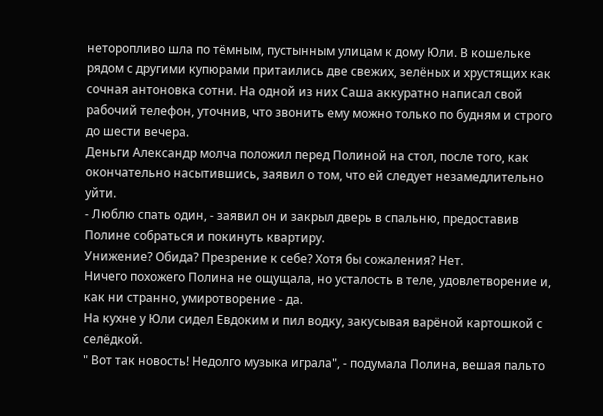неторопливо шла по тёмным, пустынным улицам к дому Юли. В кошельке рядом с другими купюрами притаились две свежих, зелёных и хрустящих как сочная антоновка сотни. На одной из них Саша аккуратно написал свой рабочий телефон, уточнив, что звонить ему можно только по будням и строго до шести вечера.
Деньги Александр молча положил перед Полиной на стол, после того, как окончательно насытившись, заявил о том, что ей следует незамедлительно уйти.
- Люблю спать один, - заявил он и закрыл дверь в спальню, предоставив Полине собраться и покинуть квартиру.
Унижение? Обида? Презрение к себе? Хотя бы сожаления? Нет.
Ничего похожего Полина не ощущала, но усталость в теле, удовлетворение и, как ни странно, умиротворение - да.
На кухне у Юли сидел Евдоким и пил водку, закусывая варёной картошкой с селёдкой.
" Вот так новость! Недолго музыка играла", - подумала Полина, вешая пальто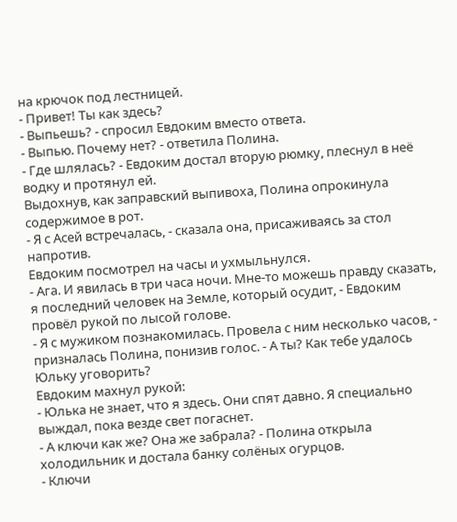на крючок под лестницей.
- Привет! Ты как здесь?
- Выпьешь? - спросил Евдоким вместо ответа.
- Выпью. Почему нет? - ответила Полина.
- Где шлялась? - Евдоким достал вторую рюмку, плеснул в неё водку и протянул ей.
Выдохнув, как заправский выпивоха, Полина опрокинула содержимое в рот.
- Я с Асей встречалась, - сказала она, присаживаясь за стол напротив.
Евдоким посмотрел на часы и ухмыльнулся.
- Ага. И явилась в три часа ночи. Мне-то можешь правду сказать, я последний человек на Земле, который осудит, - Евдоким провёл рукой по лысой голове.
- Я с мужиком познакомилась. Провела с ним несколько часов, - призналась Полина, понизив голос. - А ты? Как тебе удалось Юльку уговорить?
Евдоким махнул рукой:
- Юлька не знает, что я здесь. Они спят давно. Я специально выждал, пока везде свет погаснет.
- А ключи как же? Она же забрала? - Полина открыла холодильник и достала банку солёных огурцов.
- Ключи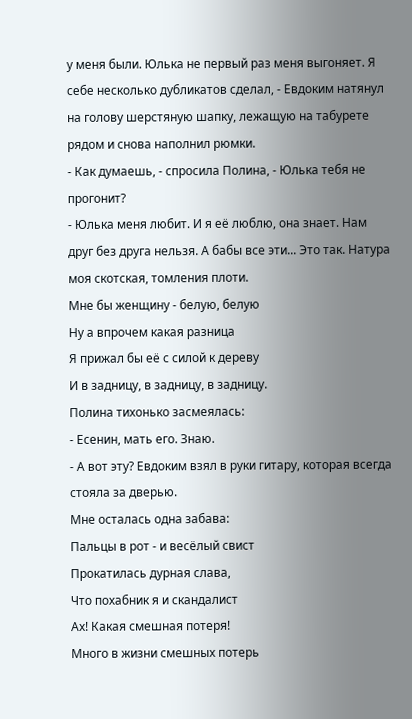у меня были. Юлька не первый раз меня выгоняет. Я себе несколько дубликатов сделал, - Евдоким натянул на голову шерстяную шапку, лежащую на табурете рядом и снова наполнил рюмки.
- Как думаешь, - спросила Полина, - Юлька тебя не прогонит?
- Юлька меня любит. И я её люблю, она знает. Нам друг без друга нельзя. А бабы все эти... Это так. Натура моя скотская, томления плоти.
Мне бы женщину - белую, белую
Ну а впрочем какая разница
Я прижал бы её с силой к дереву
И в задницу, в задницу, в задницу.
Полина тихонько засмеялась:
- Есенин, мать его. Знаю.
- А вот эту? Евдоким взял в руки гитару, которая всегда стояла за дверью.
Мне осталась одна забава:
Пальцы в рот - и весёлый свист
Прокатилась дурная слава,
Что похабник я и скандалист
Ах! Какая смешная потеря!
Много в жизни смешных потерь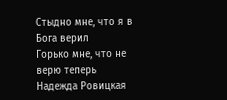Стыдно мне, что я в Бога верил
Горько мне, что не верю теперь
Надежда Ровицкая